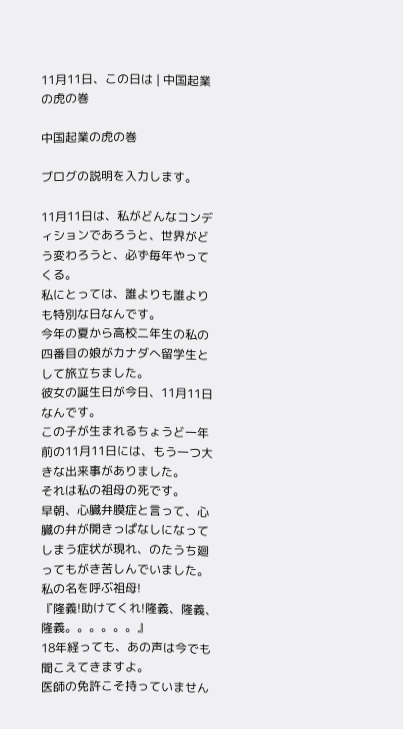11月11日、この日は | 中国起業の虎の巻

中国起業の虎の巻

ブログの説明を入力します。

11月11日は、私がどんなコンディションであろうと、世界がどう変わろうと、必ず毎年やってくる。
私にとっては、誰よりも誰よりも特別な日なんです。
今年の夏から高校二年生の私の四番目の娘がカナダへ留学生として旅立ちました。
彼女の誕生日が今日、11月11日なんです。
この子が生まれるちょうど一年前の11月11日には、もう一つ大きな出来事がありました。
それは私の祖母の死です。
早朝、心臓弁膜症と言って、心臓の弁が開きっぱなしになってしまう症状が現れ、のたうち廻ってもがき苦しんでいました。
私の名を呼ぶ祖母!
『隆義!助けてくれ!隆義、隆義、隆義。。。。。。』
18年経っても、あの声は今でも聞こえてきますよ。
医師の免許こそ持っていません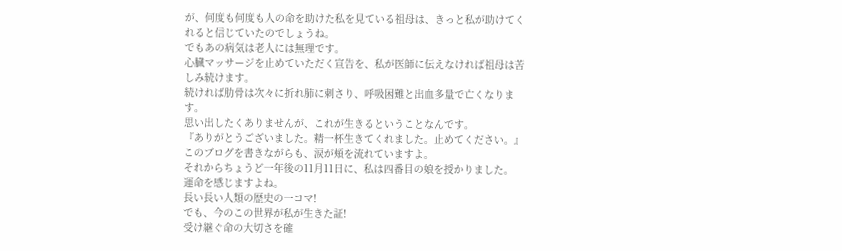が、何度も何度も人の命を助けた私を見ている祖母は、きっと私が助けてくれると信じていたのでしょうね。
でもあの病気は老人には無理です。
心臓マッサージを止めていただく宣告を、私が医師に伝えなければ祖母は苦しみ続けます。
続ければ肋骨は次々に折れ肺に刺さり、呼吸困難と出血多量で亡くなります。
思い出したくありませんが、これが生きるということなんです。
『ありがとうございました。精一杯生きてくれました。止めてください。』
このブログを書きながらも、涙が頬を流れていますよ。
それからちょうど一年後の11月11日に、私は四番目の娘を授かりました。
運命を感じますよね。
長い長い人類の歴史の一コマ!
でも、今のこの世界が私が生きた証!
受け継ぐ命の大切さを確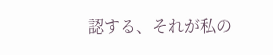認する、それが私の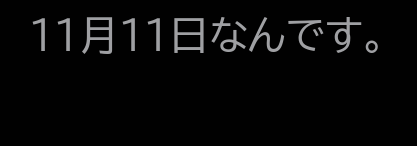11月11日なんです。